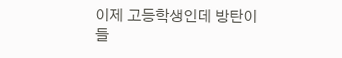이제 고등학생인데 방탄이들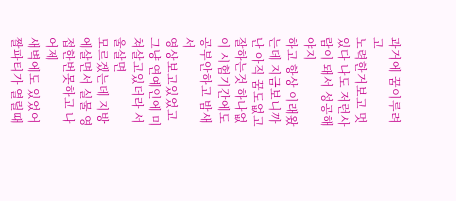과거에 꿈이루려고
노력한거보고 멋있다 나도 저런사람이 돼서 성공해야지
하고 항상 이래왔는데 지금보니까 난 아직 꿈도없고
잘하는것 하나없이 시험기간에도 공부안하고 밤새서
영상보고있었고 그냥 연예인에 미쳐살고있더라 서울살면
모르겠는데 지방에살면서 실물 영접한번못하고 나어제
새벽에도 있었어 짤파티가 열릴때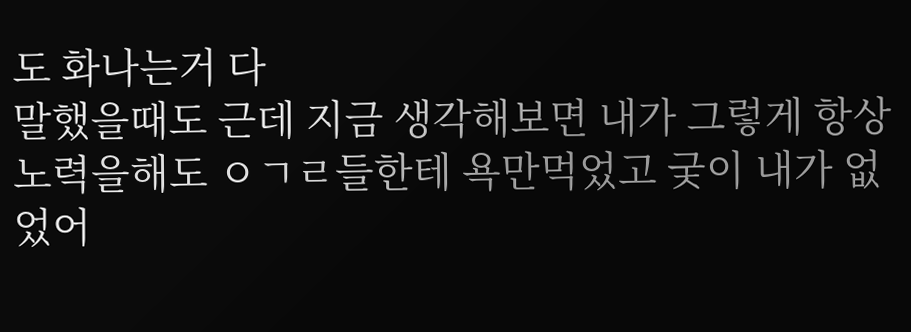도 화나는거 다
말했을때도 근데 지금 생각해보면 내가 그렇게 항상
노력을해도 ㅇㄱㄹ들한테 욕만먹었고 궂이 내가 없었어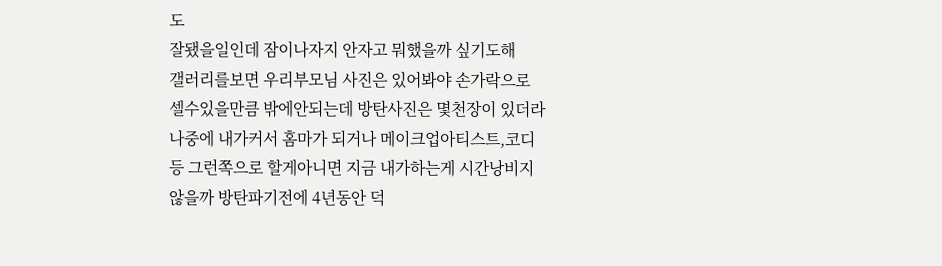도
잘됐을일인데 잠이나자지 안자고 뭐했을까 싶기도해
갤러리를보면 우리부모님 사진은 있어봐야 손가락으로
셀수있을만큼 밖에안되는데 방탄사진은 몇천장이 있더라
나중에 내가커서 홈마가 되거나 메이크업아티스트,코디
등 그런쪽으로 할게아니면 지금 내가하는게 시간낭비지
않을까 방탄파기전에 4년동안 덕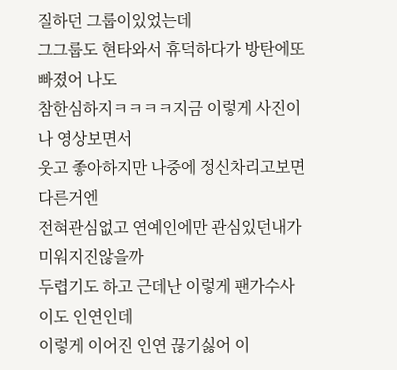질하던 그룹이있었는데
그그룹도 현타와서 휴덕하다가 방탄에또 빠졌어 나도
참한심하지ㅋㅋㅋㅋ지금 이렇게 사진이나 영상보면서
웃고 좋아하지만 나중에 정신차리고보면 다른거엔
전혀관심없고 연예인에만 관심있던내가 미워지진않을까
두렵기도 하고 근데난 이렇게 팬가수사이도 인연인데
이렇게 이어진 인연 끊기싫어 이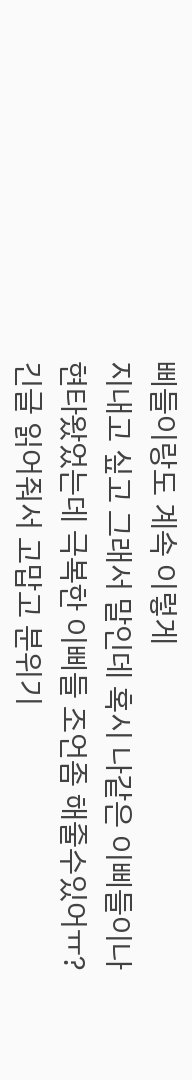삐들이랑도 계속 이렇게
지내고 싶고 그래서 말인데 혹시 나같은 이삐들이나
현타왔었는데 극복한 이삐들 조언좀 해줄수있어ㅠ?
긴글 읽어줘서 고맙고 분위기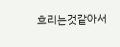흐리는것같아서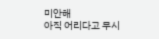미안해
아직 어리다고 무시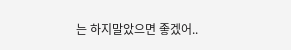는 하지말았으면 좋겠어..